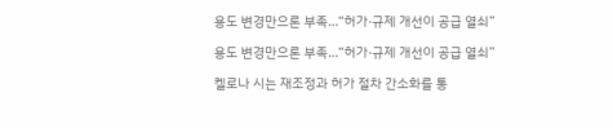용도 변경만으론 부족…“허가·규제 개선이 공급 열쇠”

용도 변경만으론 부족…“허가·규제 개선이 공급 열쇠”

켈로나 시는 재조정과 허가 절차 간소화를 통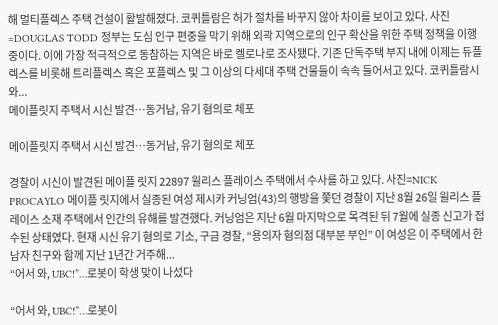해 멀티플렉스 주택 건설이 활발해졌다. 코퀴틀람은 허가 절차를 바꾸지 않아 차이를 보이고 있다. 사진=DOUGLAS TODD 정부는 도심 인구 편중을 막기 위해 외곽 지역으로의 인구 확산을 위한 주택 정책을 이행 중이다. 이에 가장 적극적으로 동참하는 지역은 바로 켈로나로 조사됐다. 기존 단독주택 부지 내에 이제는 듀플렉스를 비롯해 트리플렉스 혹은 포플렉스 및 그 이상의 다세대 주택 건물들이 속속 들어서고 있다. 코퀴틀람시 와...
메이플릿지 주택서 시신 발견…동거남, 유기 혐의로 체포

메이플릿지 주택서 시신 발견…동거남, 유기 혐의로 체포

경찰이 시신이 발견된 메이플 릿지 22897 윌리스 플레이스 주택에서 수사를 하고 있다. 사진=NICK PROCAYLO 메이플 릿지에서 실종된 여성 제시카 커닝엄(43)의 행방을 쫓던 경찰이 지난 8월 26일 윌리스 플레이스 소재 주택에서 인간의 유해를 발견했다. 커닝엄은 지난 6월 마지막으로 목격된 뒤 7월에 실종 신고가 접수된 상태였다. 현재 시신 유기 혐의로 기소, 구금 경찰, “용의자 혐의점 대부분 부인” 이 여성은 이 주택에서 한 남자 친구와 함께 지난 1년간 거주해...
“어서 와, UBC!”…로봇이 학생 맞이 나섰다

“어서 와, UBC!”…로봇이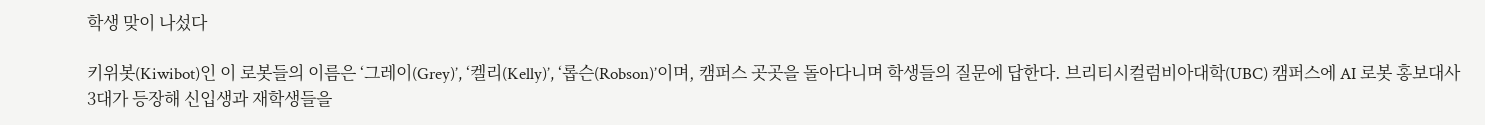학생 맞이 나섰다

키위봇(Kiwibot)인 이 로봇들의 이름은 ‘그레이(Grey)’, ‘켈리(Kelly)’, ‘롭슨(Robson)’이며, 캠퍼스 곳곳을 돌아다니며 학생들의 질문에 답한다. 브리티시컬럼비아대학(UBC) 캠퍼스에 AI 로봇 홍보대사 3대가 등장해 신입생과 재학생들을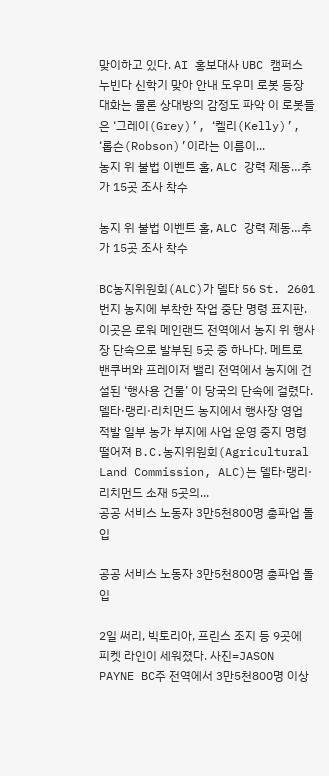맞이하고 있다. AI 홍보대사 UBC 캠퍼스 누빈다 신학기 맞아 안내 도우미 로봇 등장 대화는 물론 상대방의 감정도 파악 이 로봇들은 ‘그레이(Grey)’, ‘켈리(Kelly)’, ‘롭슨(Robson)’이라는 이름이...
농지 위 불법 이벤트 홀, ALC 강력 제동…추가 15곳 조사 착수

농지 위 불법 이벤트 홀, ALC 강력 제동…추가 15곳 조사 착수

BC농지위원회(ALC)가 델타 56 St. 2601번지 농지에 부착한 작업 중단 명령 표지판. 이곳은 로워 메인랜드 전역에서 농지 위 행사장 단속으로 발부된 5곳 중 하나다. 메트로 밴쿠버와 프레이저 밸리 전역에서 농지에 건설된 ‘행사용 건물’ 이 당국의 단속에 걸렸다. 델타·랭리·리치먼드 농지에서 행사장 영업 적발 일부 농가 부지에 사업 운영 중지 명령 떨어져 B.C.농지위원회(Agricultural Land Commission, ALC)는 델타·랭리·리치먼드 소재 5곳의...
공공 서비스 노동자 3만5천800명 총파업 돌입

공공 서비스 노동자 3만5천800명 총파업 돌입

2일 써리, 빅토리아, 프린스 조지 등 9곳에 피켓 라인이 세워졌다. 사진=JASON PAYNE BC주 전역에서 3만5천800명 이상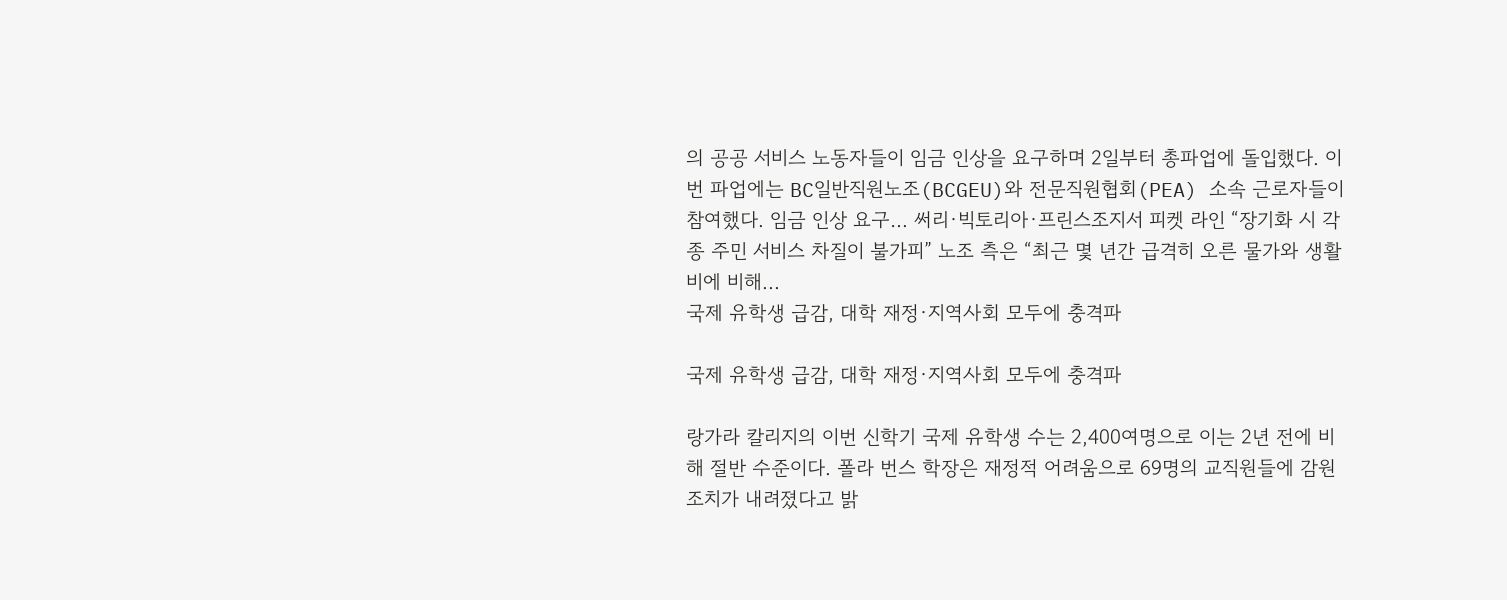의 공공 서비스 노동자들이 임금 인상을 요구하며 2일부터 총파업에 돌입했다. 이번 파업에는 BC일반직원노조(BCGEU)와 전문직원협회(PEA) 소속 근로자들이 참여했다. 임금 인상 요구… 써리·빅토리아·프린스조지서 피켓 라인 “장기화 시 각종 주민 서비스 차질이 불가피” 노조 측은 “최근 몇 년간 급격히 오른 물가와 생활비에 비해...
국제 유학생 급감, 대학 재정·지역사회 모두에 충격파

국제 유학생 급감, 대학 재정·지역사회 모두에 충격파

랑가라 칼리지의 이번 신학기 국제 유학생 수는 2,400여명으로 이는 2년 전에 비해 절반 수준이다. 폴라 번스 학장은 재정적 어려움으로 69명의 교직원들에 감원 조치가 내려졌다고 밝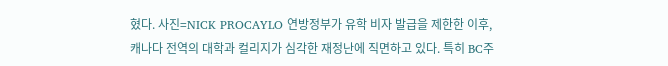혔다. 사진=NICK PROCAYLO 연방정부가 유학 비자 발급을 제한한 이후, 캐나다 전역의 대학과 컬리지가 심각한 재정난에 직면하고 있다. 특히 BC주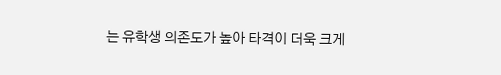는 유학생 의존도가 높아 타격이 더욱 크게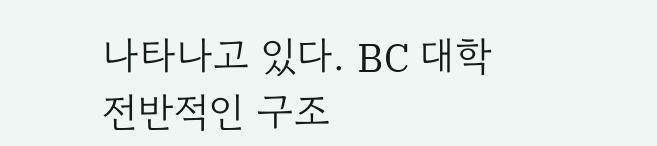나타나고 있다. BC 대학 전반적인 구조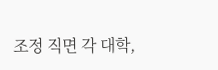조정 직면 각 대학,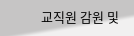교직원 감원 및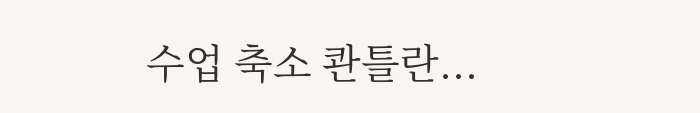수업 축소 콴틀란...